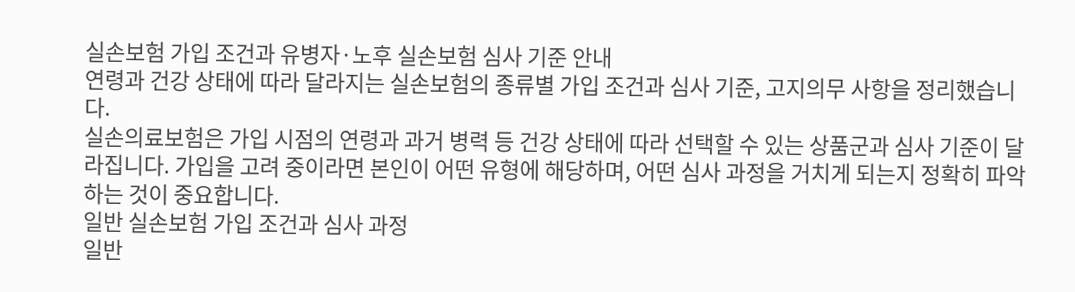실손보험 가입 조건과 유병자·노후 실손보험 심사 기준 안내
연령과 건강 상태에 따라 달라지는 실손보험의 종류별 가입 조건과 심사 기준, 고지의무 사항을 정리했습니다.
실손의료보험은 가입 시점의 연령과 과거 병력 등 건강 상태에 따라 선택할 수 있는 상품군과 심사 기준이 달라집니다. 가입을 고려 중이라면 본인이 어떤 유형에 해당하며, 어떤 심사 과정을 거치게 되는지 정확히 파악하는 것이 중요합니다.
일반 실손보험 가입 조건과 심사 과정
일반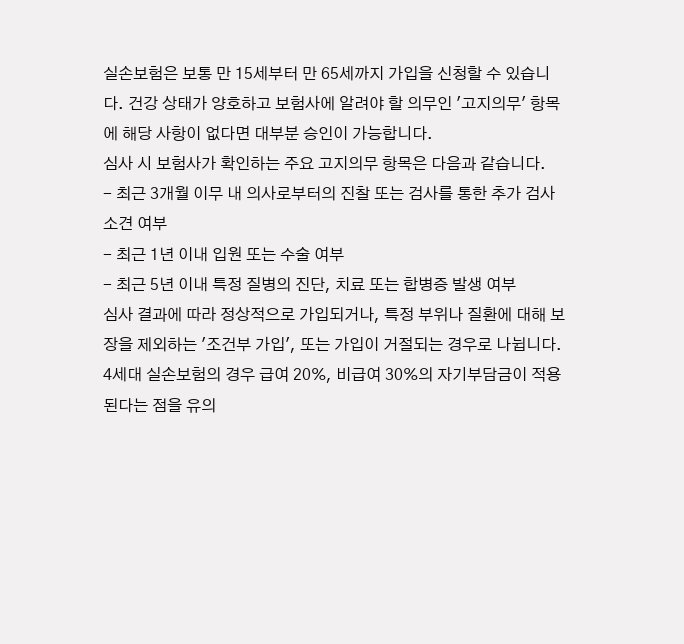실손보험은 보통 만 15세부터 만 65세까지 가입을 신청할 수 있습니다. 건강 상태가 양호하고 보험사에 알려야 할 의무인 '고지의무' 항목에 해당 사항이 없다면 대부분 승인이 가능합니다.
심사 시 보험사가 확인하는 주요 고지의무 항목은 다음과 같습니다.
- 최근 3개월 이무 내 의사로부터의 진찰 또는 검사를 통한 추가 검사 소견 여부
- 최근 1년 이내 입원 또는 수술 여부
- 최근 5년 이내 특정 질병의 진단, 치료 또는 합병증 발생 여부
심사 결과에 따라 정상적으로 가입되거나, 특정 부위나 질환에 대해 보장을 제외하는 '조건부 가입', 또는 가입이 거절되는 경우로 나뉩니다. 4세대 실손보험의 경우 급여 20%, 비급여 30%의 자기부담금이 적용된다는 점을 유의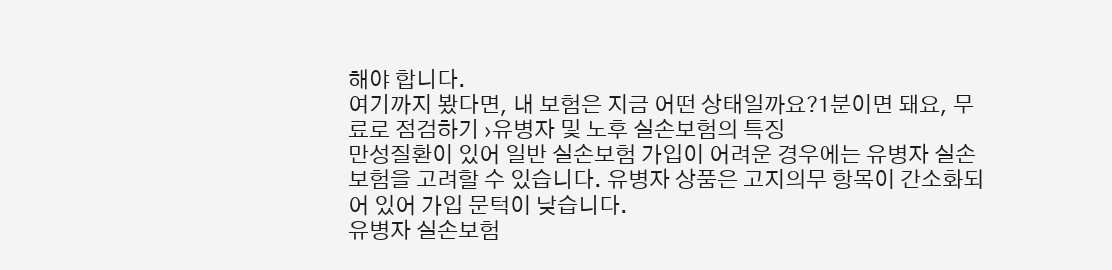해야 합니다.
여기까지 봤다면, 내 보험은 지금 어떤 상태일까요?1분이면 돼요, 무료로 점검하기 ›유병자 및 노후 실손보험의 특징
만성질환이 있어 일반 실손보험 가입이 어려운 경우에는 유병자 실손보험을 고려할 수 있습니다. 유병자 상품은 고지의무 항목이 간소화되어 있어 가입 문턱이 낮습니다.
유병자 실손보험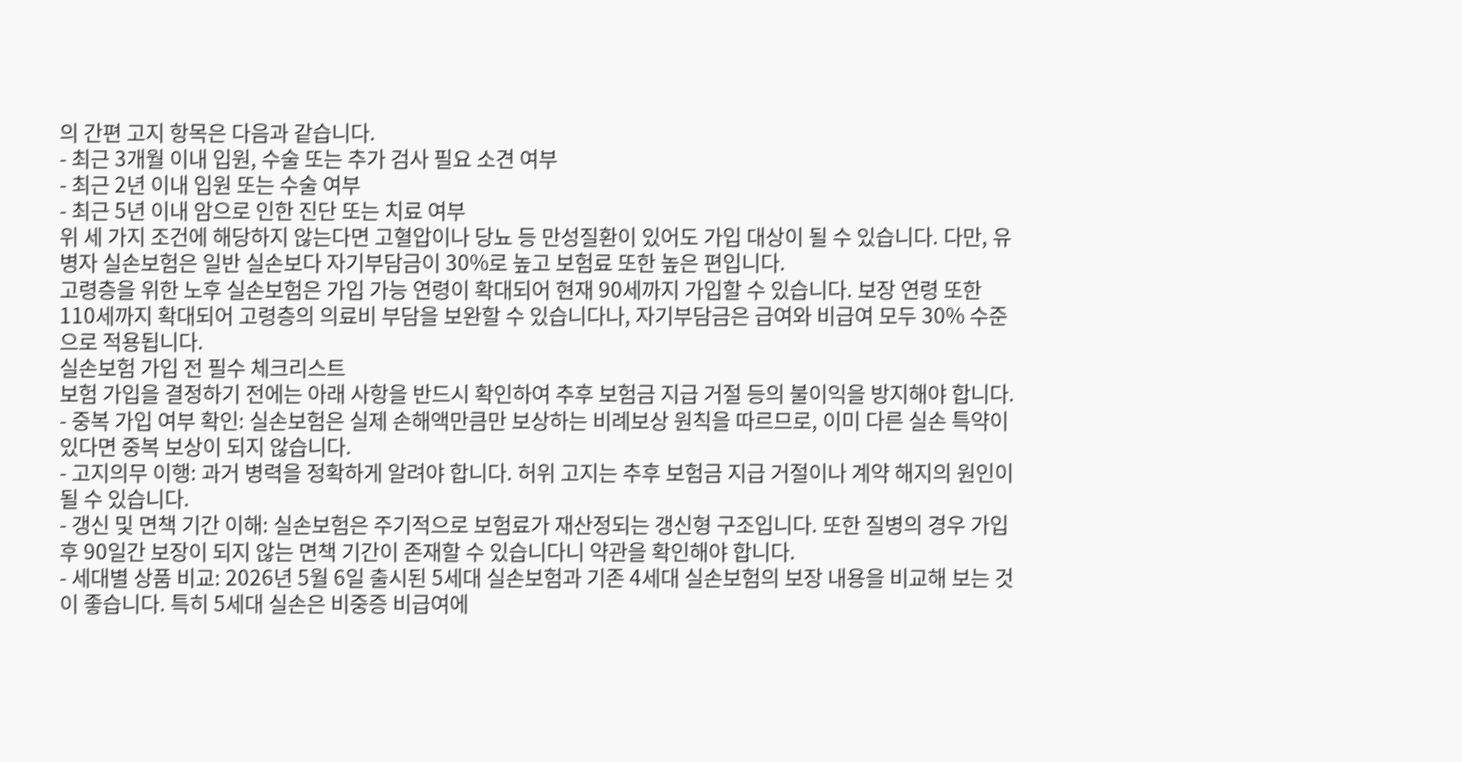의 간편 고지 항목은 다음과 같습니다.
- 최근 3개월 이내 입원, 수술 또는 추가 검사 필요 소견 여부
- 최근 2년 이내 입원 또는 수술 여부
- 최근 5년 이내 암으로 인한 진단 또는 치료 여부
위 세 가지 조건에 해당하지 않는다면 고혈압이나 당뇨 등 만성질환이 있어도 가입 대상이 될 수 있습니다. 다만, 유병자 실손보험은 일반 실손보다 자기부담금이 30%로 높고 보험료 또한 높은 편입니다.
고령층을 위한 노후 실손보험은 가입 가능 연령이 확대되어 현재 90세까지 가입할 수 있습니다. 보장 연령 또한 110세까지 확대되어 고령층의 의료비 부담을 보완할 수 있습니다나, 자기부담금은 급여와 비급여 모두 30% 수준으로 적용됩니다.
실손보험 가입 전 필수 체크리스트
보험 가입을 결정하기 전에는 아래 사항을 반드시 확인하여 추후 보험금 지급 거절 등의 불이익을 방지해야 합니다.
- 중복 가입 여부 확인: 실손보험은 실제 손해액만큼만 보상하는 비례보상 원칙을 따르므로, 이미 다른 실손 특약이 있다면 중복 보상이 되지 않습니다.
- 고지의무 이행: 과거 병력을 정확하게 알려야 합니다. 허위 고지는 추후 보험금 지급 거절이나 계약 해지의 원인이 될 수 있습니다.
- 갱신 및 면책 기간 이해: 실손보험은 주기적으로 보험료가 재산정되는 갱신형 구조입니다. 또한 질병의 경우 가입 후 90일간 보장이 되지 않는 면책 기간이 존재할 수 있습니다니 약관을 확인해야 합니다.
- 세대별 상품 비교: 2026년 5월 6일 출시된 5세대 실손보험과 기존 4세대 실손보험의 보장 내용을 비교해 보는 것이 좋습니다. 특히 5세대 실손은 비중증 비급여에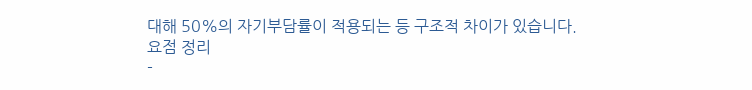대해 50%의 자기부담률이 적용되는 등 구조적 차이가 있습니다.
요점 정리
-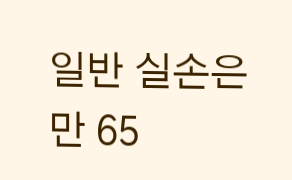일반 실손은 만 65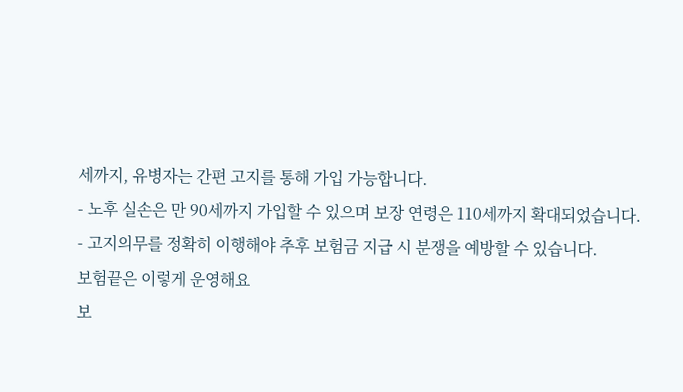세까지, 유병자는 간편 고지를 통해 가입 가능합니다.
- 노후 실손은 만 90세까지 가입할 수 있으며 보장 연령은 110세까지 확대되었습니다.
- 고지의무를 정확히 이행해야 추후 보험금 지급 시 분쟁을 예방할 수 있습니다.
보험끝은 이렇게 운영해요
보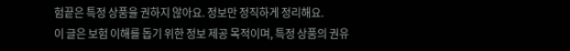험끝은 특정 상품을 권하지 않아요. 정보만 정직하게 정리해요.
이 글은 보험 이해를 돕기 위한 정보 제공 목적이며, 특정 상품의 권유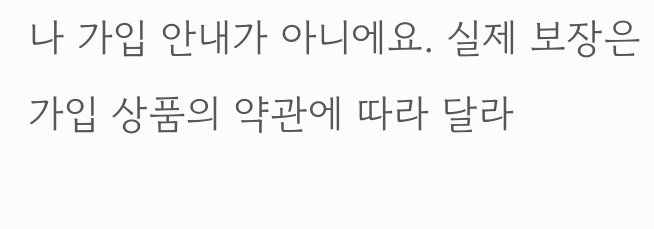나 가입 안내가 아니에요. 실제 보장은 가입 상품의 약관에 따라 달라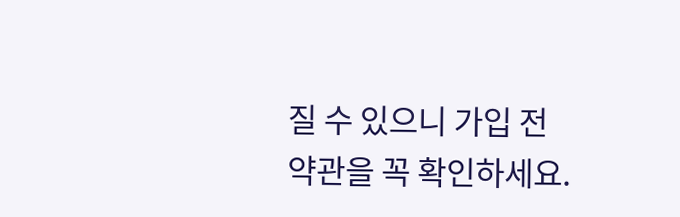질 수 있으니 가입 전 약관을 꼭 확인하세요.